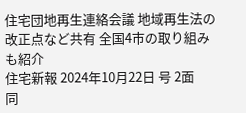住宅団地再生連絡会議 地域再生法の改正点など共有 全国4市の取り組みも紹介
住宅新報 2024年10月22日 号 2面
同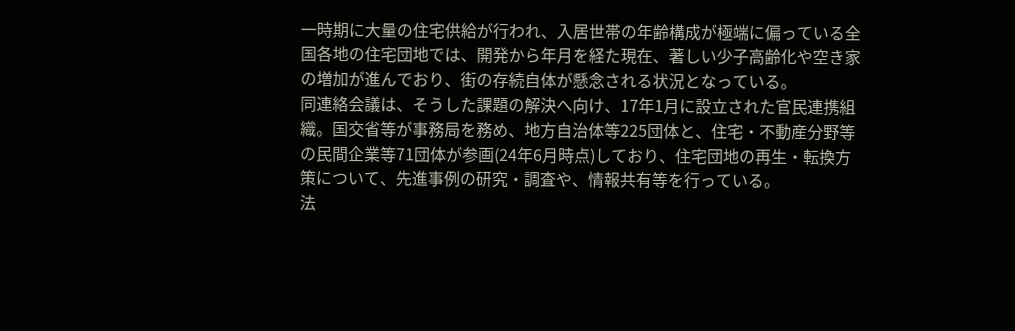一時期に大量の住宅供給が行われ、入居世帯の年齢構成が極端に偏っている全国各地の住宅団地では、開発から年月を経た現在、著しい少子高齢化や空き家の増加が進んでおり、街の存続自体が懸念される状況となっている。
同連絡会議は、そうした課題の解決へ向け、17年1月に設立された官民連携組織。国交省等が事務局を務め、地方自治体等225団体と、住宅・不動産分野等の民間企業等71団体が参画(24年6月時点)しており、住宅団地の再生・転換方策について、先進事例の研究・調査や、情報共有等を行っている。
法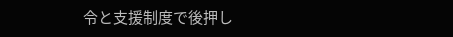令と支援制度で後押し